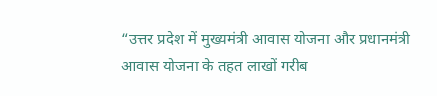“उत्तर प्रदेश में मुख्यमंत्री आवास योजना और प्रधानमंत्री आवास योजना के तहत लाखों गरीब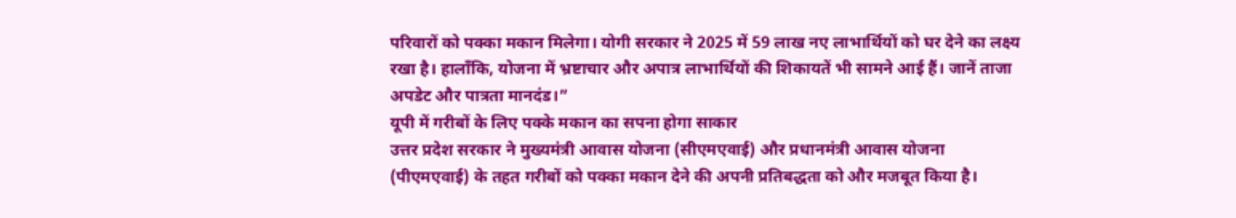परिवारों को पक्का मकान मिलेगा। योगी सरकार ने 2025 में 59 लाख नए लाभार्थियों को घर देने का लक्ष्य रखा है। हालाँकि, योजना में भ्रष्टाचार और अपात्र लाभार्थियों की शिकायतें भी सामने आई हैं। जानें ताजा अपडेट और पात्रता मानदंड।”
यूपी में गरीबों के लिए पक्के मकान का सपना होगा साकार
उत्तर प्रदेश सरकार ने मुख्यमंत्री आवास योजना (सीएमएवाई) और प्रधानमंत्री आवास योजना (पीएमएवाई) के तहत गरीबों को पक्का मकान देने की अपनी प्रतिबद्धता को और मजबूत किया है।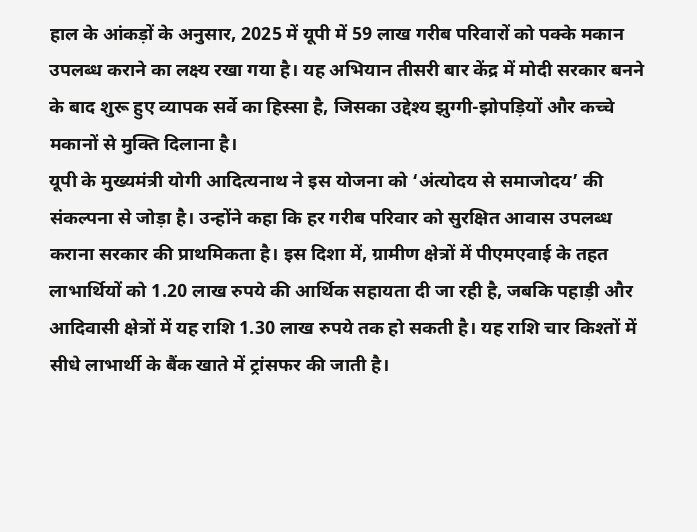हाल के आंकड़ों के अनुसार, 2025 में यूपी में 59 लाख गरीब परिवारों को पक्के मकान उपलब्ध कराने का लक्ष्य रखा गया है। यह अभियान तीसरी बार केंद्र में मोदी सरकार बनने के बाद शुरू हुए व्यापक सर्वे का हिस्सा है, जिसका उद्देश्य झुग्गी-झोपड़ियों और कच्चे मकानों से मुक्ति दिलाना है।
यूपी के मुख्यमंत्री योगी आदित्यनाथ ने इस योजना को ‘अंत्योदय से समाजोदय’ की संकल्पना से जोड़ा है। उन्होंने कहा कि हर गरीब परिवार को सुरक्षित आवास उपलब्ध कराना सरकार की प्राथमिकता है। इस दिशा में, ग्रामीण क्षेत्रों में पीएमएवाई के तहत लाभार्थियों को 1.20 लाख रुपये की आर्थिक सहायता दी जा रही है, जबकि पहाड़ी और आदिवासी क्षेत्रों में यह राशि 1.30 लाख रुपये तक हो सकती है। यह राशि चार किश्तों में सीधे लाभार्थी के बैंक खाते में ट्रांसफर की जाती है।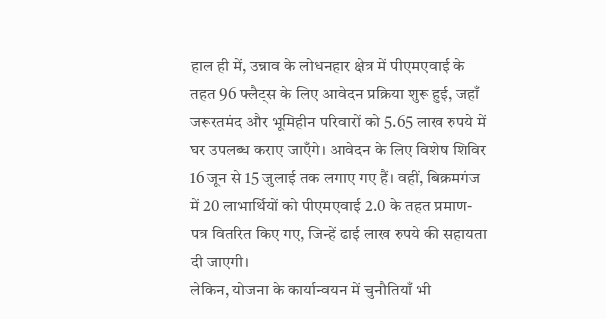हाल ही में, उन्नाव के लोधनहार क्षेत्र में पीएमएवाई के तहत 96 फ्लैट्स के लिए आवेदन प्रक्रिया शुरू हुई, जहाँ जरूरतमंद और भूमिहीन परिवारों को 5.65 लाख रुपये में घर उपलब्ध कराए जाएँगे। आवेदन के लिए विशेष शिविर 16 जून से 15 जुलाई तक लगाए गए हैं। वहीं, बिक्रमगंज में 20 लाभार्थियों को पीएमएवाई 2.0 के तहत प्रमाण-पत्र वितरित किए गए, जिन्हें ढाई लाख रुपये की सहायता दी जाएगी।
लेकिन, योजना के कार्यान्वयन में चुनौतियाँ भी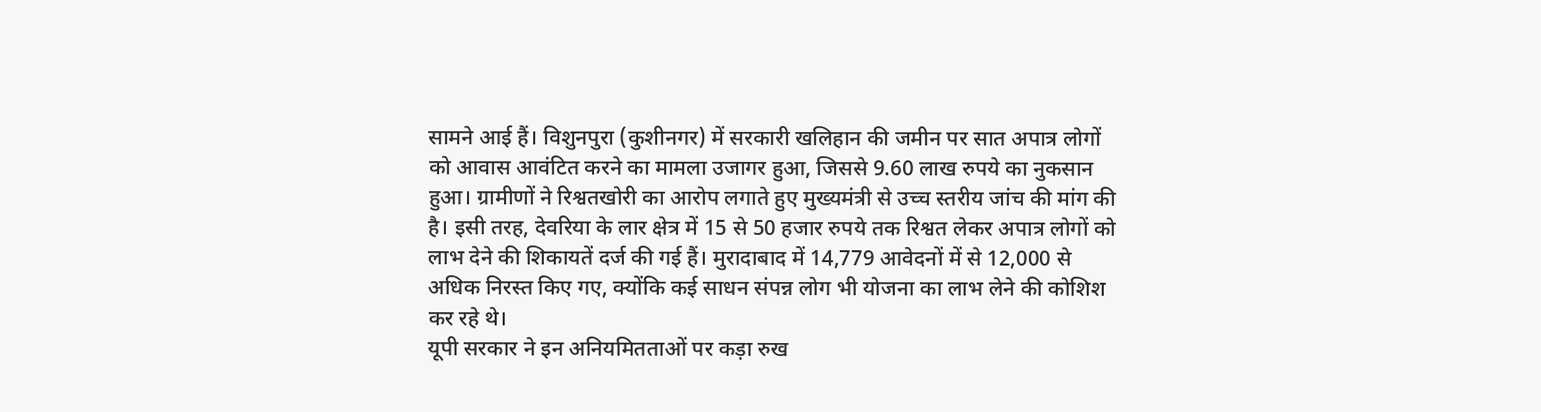सामने आई हैं। विशुनपुरा (कुशीनगर) में सरकारी खलिहान की जमीन पर सात अपात्र लोगों को आवास आवंटित करने का मामला उजागर हुआ, जिससे 9.60 लाख रुपये का नुकसान हुआ। ग्रामीणों ने रिश्वतखोरी का आरोप लगाते हुए मुख्यमंत्री से उच्च स्तरीय जांच की मांग की है। इसी तरह, देवरिया के लार क्षेत्र में 15 से 50 हजार रुपये तक रिश्वत लेकर अपात्र लोगों को लाभ देने की शिकायतें दर्ज की गई हैं। मुरादाबाद में 14,779 आवेदनों में से 12,000 से अधिक निरस्त किए गए, क्योंकि कई साधन संपन्न लोग भी योजना का लाभ लेने की कोशिश कर रहे थे।
यूपी सरकार ने इन अनियमितताओं पर कड़ा रुख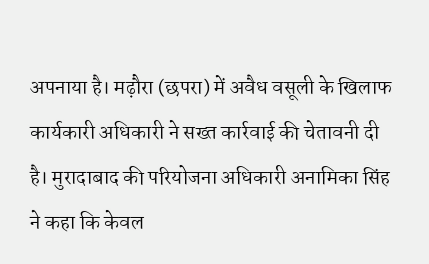अपनाया है। मढ़ौरा (छपरा) में अवैध वसूली के खिलाफ कार्यकारी अधिकारी ने सख्त कार्रवाई की चेतावनी दी है। मुरादाबाद की परियोजना अधिकारी अनामिका सिंह ने कहा कि केवल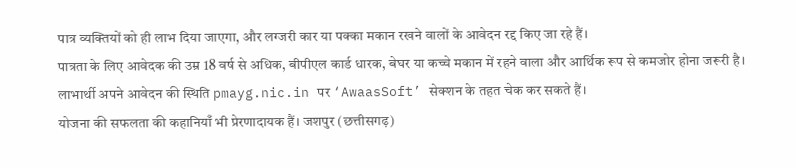पात्र व्यक्तियों को ही लाभ दिया जाएगा, और लग्जरी कार या पक्का मकान रखने वालों के आवेदन रद्द किए जा रहे हैं।
पात्रता के लिए आवेदक की उम्र 18 वर्ष से अधिक, बीपीएल कार्ड धारक, बेघर या कच्चे मकान में रहने वाला और आर्थिक रूप से कमजोर होना जरूरी है। लाभार्थी अपने आवेदन की स्थिति pmayg.nic.in पर ‘AwaasSoft’ सेक्शन के तहत चेक कर सकते हैं।
योजना की सफलता की कहानियाँ भी प्रेरणादायक हैं। जशपुर (छत्तीसगढ़)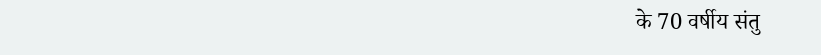के 70 वर्षीय संतु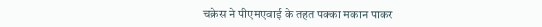चक्रेस ने पीएमएवाई के तहत पक्का मकान पाकर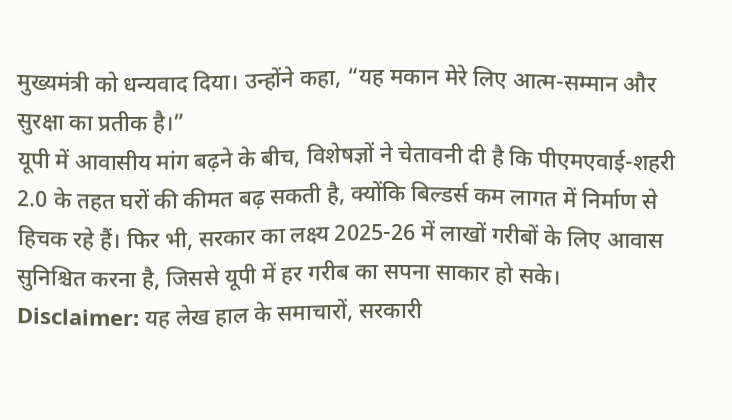मुख्यमंत्री को धन्यवाद दिया। उन्होंने कहा, “यह मकान मेरे लिए आत्म-सम्मान और सुरक्षा का प्रतीक है।”
यूपी में आवासीय मांग बढ़ने के बीच, विशेषज्ञों ने चेतावनी दी है कि पीएमएवाई-शहरी 2.0 के तहत घरों की कीमत बढ़ सकती है, क्योंकि बिल्डर्स कम लागत में निर्माण से हिचक रहे हैं। फिर भी, सरकार का लक्ष्य 2025-26 में लाखों गरीबों के लिए आवास सुनिश्चित करना है, जिससे यूपी में हर गरीब का सपना साकार हो सके।
Disclaimer: यह लेख हाल के समाचारों, सरकारी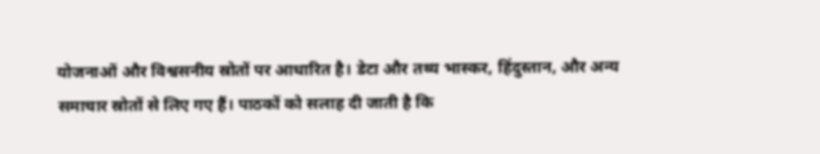योजनाओं और विश्वसनीय स्रोतों पर आधारित है। डेटा और तथ्य भास्कर, हिंदुस्तान, और अन्य समाचार स्रोतों से लिए गए हैं। पाठकों को सलाह दी जाती है कि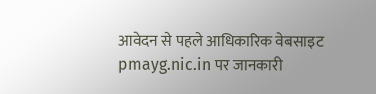आवेदन से पहले आधिकारिक वेबसाइट pmayg.nic.in पर जानकारी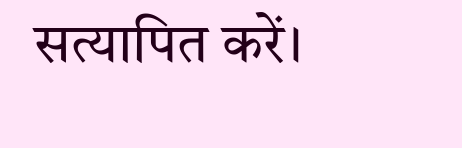सत्यापित करें।